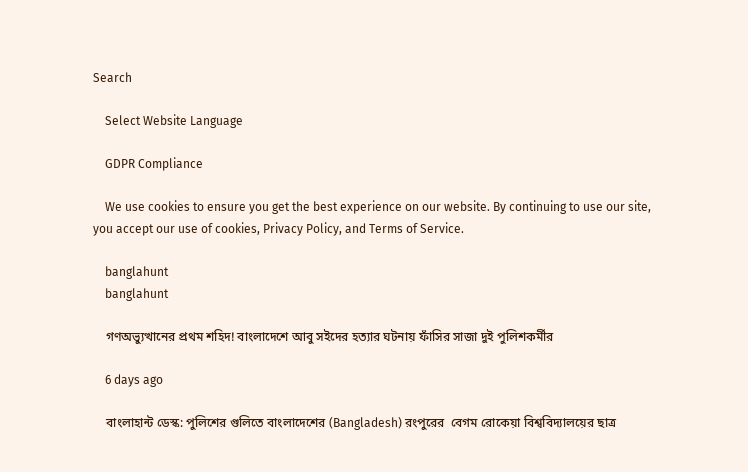Search

    Select Website Language

    GDPR Compliance

    We use cookies to ensure you get the best experience on our website. By continuing to use our site, you accept our use of cookies, Privacy Policy, and Terms of Service.

    banglahunt
    banglahunt

    গণঅভ্যুত্থানের প্রথম শহিদ! বাংলাদেশে আবু সইদের হত্যার ঘটনায় ফাঁসির সাজা দুই পুলিশকর্মীর

    6 days ago

    বাংলাহান্ট ডেস্ক: পুলিশের গুলিতে বাংলাদেশের (Bangladesh) রংপুরের  বেগম রোকেয়া বিশ্ববিদ্যালয়ের ছাত্র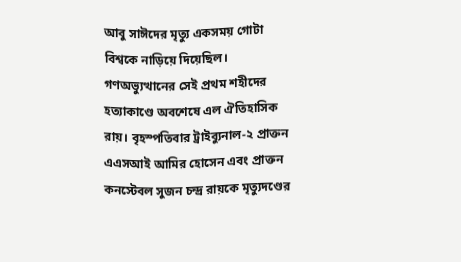আবু সাঈদের মৃত্যু একসময় গোটা বিশ্বকে নাড়িয়ে দিয়েছিল। গণঅভ্যুত্থানের সেই প্রথম শহীদের হত্যাকাণ্ডে অবশেষে এল ঐতিহাসিক রায়। বৃহস্পতিবার ট্রাইব্যুনাল-২ প্রাক্তন এএসআই আমির হোসেন এবং প্রাক্তন কনস্টেবল সুজন চন্দ্র রায়কে মৃত্যুদণ্ডের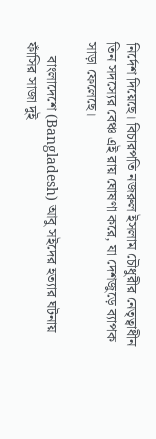নির্দেশ দিয়েছে। বিচারপতি নজরুল ইসলাম চৌধুরীর নেতৃত্বাধীন তিন সদস্যের বেঞ্চ এই রায় ঘোষণা করে, যা দেশজুড়ে ব্যাপক সাড়া ফেলেছে।

    বাংলাদেশে (Bangladesh) আবু সইদের হত্যার ঘটনায় ফাঁসির সাজা দুই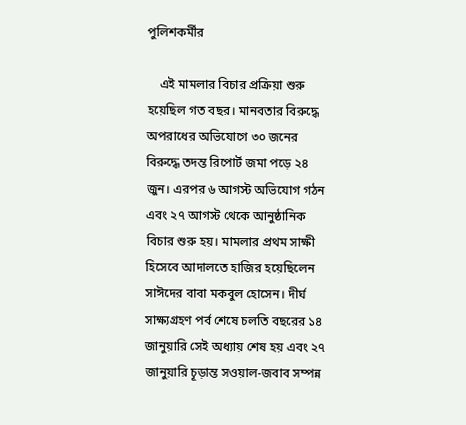পুলিশকর্মীর

    এই মামলার বিচার প্রক্রিয়া শুরু হয়েছিল গত বছর। মানবতার বিরুদ্ধে অপরাধের অভিযোগে ৩০ জনের বিরুদ্ধে তদন্ত রিপোর্ট জমা পড়ে ২৪ জুন। এরপর ৬ আগস্ট অভিযোগ গঠন এবং ২৭ আগস্ট থেকে আনুষ্ঠানিক বিচার শুরু হয়। মামলার প্রথম সাক্ষী হিসেবে আদালতে হাজির হয়েছিলেন সাঈদের বাবা মকবুল হোসেন। দীর্ঘ সাক্ষ্যগ্রহণ পর্ব শেষে চলতি বছরের ১৪ জানুয়ারি সেই অধ্যায় শেষ হয় এবং ২৭ জানুয়ারি চূড়ান্ত সওয়াল-জবাব সম্পন্ন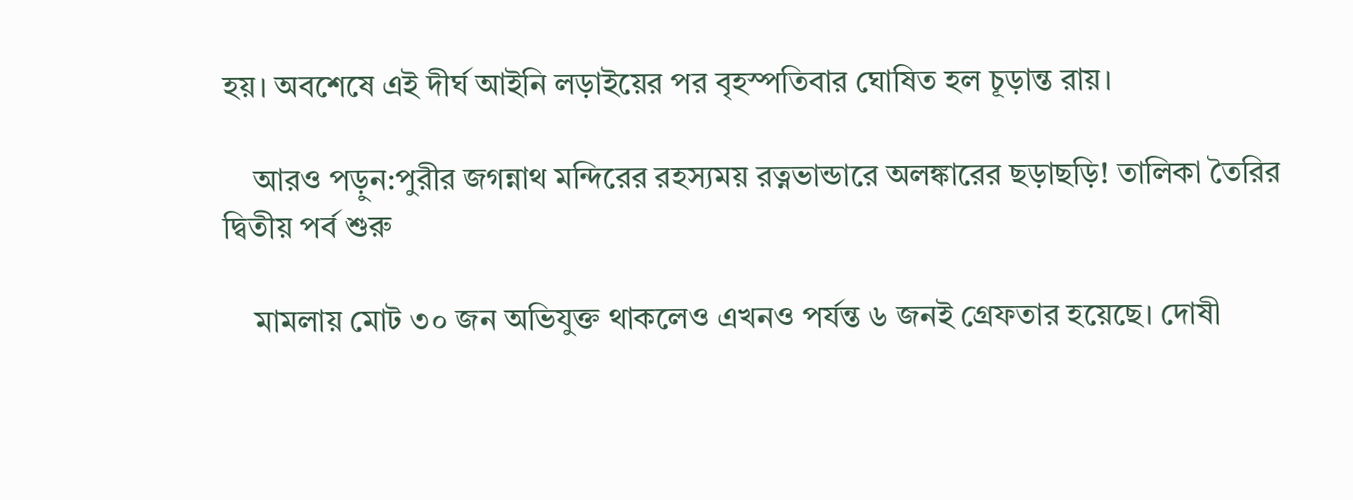হয়। অবশেষে এই দীর্ঘ আইনি লড়াইয়ের পর বৃহস্পতিবার ঘোষিত হল চূড়ান্ত রায়।

    আরও পড়ুন:পুরীর জগন্নাথ মন্দিরের রহস্যময় রত্নভান্ডারে অলঙ্কারের ছড়াছড়ি! তালিকা তৈরির দ্বিতীয় পর্ব শুরু

    মামলায় মোট ৩০ জন অভিযুক্ত থাকলেও এখনও পর্যন্ত ৬ জনই গ্রেফতার হয়েছে। দোষী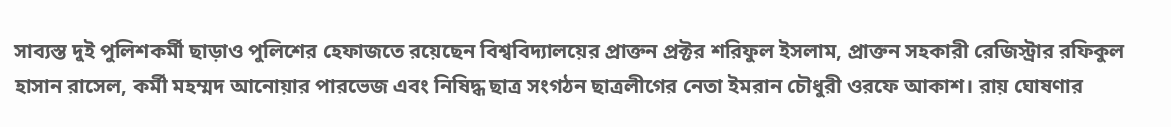সাব্যস্ত দুই পুলিশকর্মী ছাড়াও পুলিশের হেফাজতে রয়েছেন বিশ্ববিদ্যালয়ের প্রাক্তন প্রক্টর শরিফুল ইসলাম, প্রাক্তন সহকারী রেজিস্ট্রার রফিকুল হাসান রাসেল, কর্মী মহম্মদ আনোয়ার পারভেজ এবং নিষিদ্ধ ছাত্র সংগঠন ছাত্রলীগের নেতা ইমরান চৌধুরী ওরফে আকাশ। রায় ঘোষণার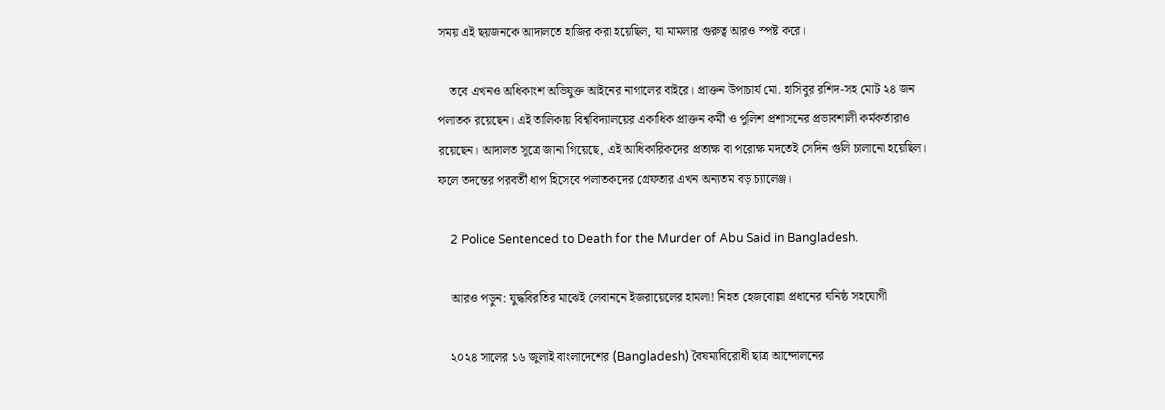সময় এই ছয়জনকে আদালতে হাজির করা হয়েছিল, যা মামলার গুরুত্ব আরও স্পষ্ট করে।

    তবে এখনও অধিকাংশ অভিযুক্ত আইনের নাগালের বাইরে। প্রাক্তন উপাচার্য মো. হাসিবুর রশিদ-সহ মোট ২৪ জন পলাতক রয়েছেন। এই তালিকায় বিশ্ববিদ্যালয়ের একাধিক প্রাক্তন কর্মী ও পুলিশ প্রশাসনের প্রভাবশালী কর্মকর্তারাও রয়েছেন। আদালত সূত্রে জানা গিয়েছে, এই আধিকারিকদের প্রত্যক্ষ বা পরোক্ষ মদতেই সেদিন গুলি চালানো হয়েছিল। ফলে তদন্তের পরবর্তী ধাপ হিসেবে পলাতকদের গ্রেফতার এখন অন্যতম বড় চ্যালেঞ্জ।

    2 Police Sentenced to Death for the Murder of Abu Said in Bangladesh.

    আরও পড়ুন: যুদ্ধবিরতির মাঝেই লেবাননে ইজরায়েলের হামলা! নিহত হেজবোল্লা প্রধানের ঘনিষ্ঠ সহযোগী

    ২০২৪ সালের ১৬ জুলাই বাংলাদেশের (Bangladesh) বৈষম্যবিরোধী ছাত্র আন্দোলনের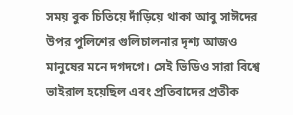সময় বুক চিতিয়ে দাঁড়িয়ে থাকা আবু সাঈদের উপর পুলিশের গুলিচালনার দৃশ্য আজও মানুষের মনে দগদগে। সেই ভিডিও সারা বিশ্বে ভাইরাল হয়েছিল এবং প্রতিবাদের প্রতীক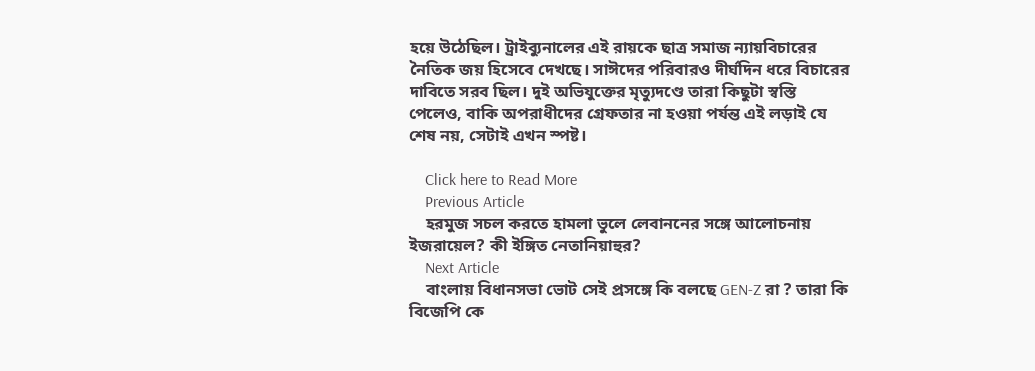হয়ে উঠেছিল। ট্রাইব্যুনালের এই রায়কে ছাত্র সমাজ ন্যায়বিচারের নৈতিক জয় হিসেবে দেখছে। সাঈদের পরিবারও দীর্ঘদিন ধরে বিচারের দাবিতে সরব ছিল। দুই অভিযুক্তের মৃত্যুদণ্ডে তারা কিছুটা স্বস্তি পেলেও, বাকি অপরাধীদের গ্রেফতার না হওয়া পর্যন্ত এই লড়াই যে শেষ নয়, সেটাই এখন স্পষ্ট।

    Click here to Read More
    Previous Article
    হরমুজ সচল করতে হামলা ভুলে লেবাননের সঙ্গে আলোচনায় ইজরায়েল? কী ইঙ্গিত নেতানিয়াহুর?
    Next Article
    বাংলায় বিধানসভা ভোট সেই প্রসঙ্গে কি বলছে GEN-Z রা ? তারা কি বিজেপি কে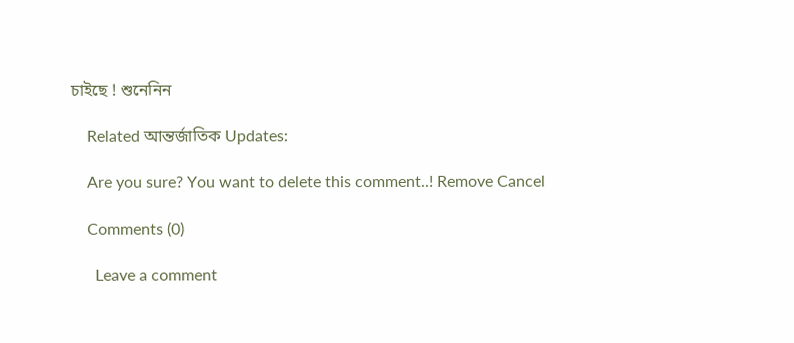চাইছে ! শুনেনিন

    Related আন্তর্জাতিক Updates:

    Are you sure? You want to delete this comment..! Remove Cancel

    Comments (0)

      Leave a comment